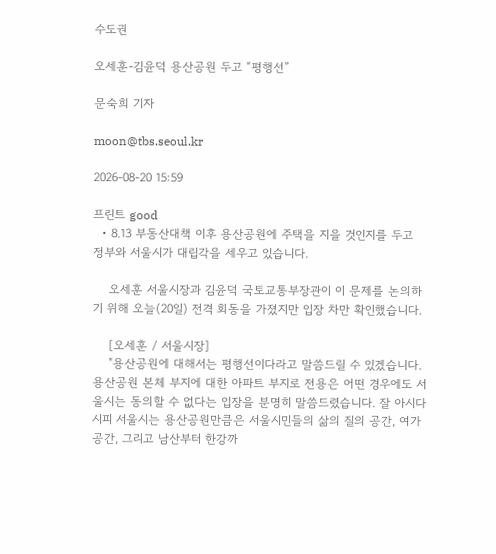수도권

오세훈-김윤덕 용산공원 두고 “평행선”

문숙희 기자

moon@tbs.seoul.kr

2026-08-20 15:59

프린트 good
  • 8.13 부동산대책 이후 용산공원에 주택을 지을 것인지를 두고 정부와 서울시가 대립각을 세우고 있습니다.

    오세훈 서울시장과 김윤덕 국토교통부장관이 이 문제를 논의하기 위해 오늘(20일) 전격 회동을 가졌지만 입장 차만 확인했습니다.

    [오세훈 / 서울시장]
    "용산공원에 대해서는 평행선이다라고 말씀드릴 수 있겠습니다. 용산공원 본체 부지에 대한 아파트 부지로 전용은 어떤 경우에도 서울시는 동의할 수 없다는 입장을 분명히 말씀드렸습니다. 잘 아시다시피 서울시는 용산공원만큼은 서울시민들의 삶의 질의 공간, 여가공간, 그리고 남산부터 한강까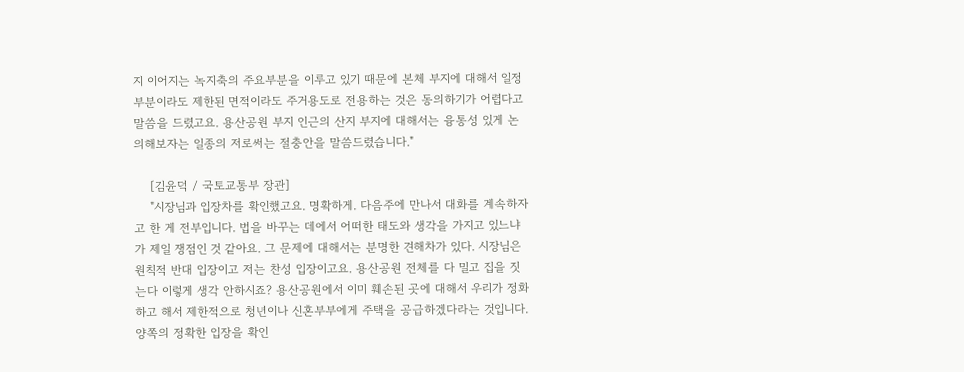지 이어지는 녹지축의 주요부분을 이루고 있기 때문에 본체 부지에 대해서 일정부분이라도 제한된 면적이라도 주거용도로 전용하는 것은 동의하기가 어렵다고 말씀을 드렸고요. 용산공원 부지 인근의 산지 부지에 대해서는 융통성 있게 논의해보자는 일종의 저로써는 절충안을 말씀드렸습니다."

    [김윤덕 / 국토교통부 장관]
    "시장님과 입장차를 확인했고요. 명확하게. 다음주에 만나서 대화를 계속하자고 한 게 전부입니다. 법을 바꾸는 데에서 어떠한 태도와 생각을 가지고 있느냐가 제일 쟁점인 것 같아요. 그 문제에 대해서는 분명한 견해차가 있다. 시장님은 원칙적 반대 입장이고 저는 찬성 입장이고요. 용산공원 전체를 다 밀고 집을 짓는다 이렇게 생각 안하시죠? 용산공원에서 이미 훼손된 곳에 대해서 우리가 정화하고 해서 제한적으로 청년이나 신혼부부에게 주택을 공급하겠다라는 것입니다. 양쪽의 정확한 입장을 확인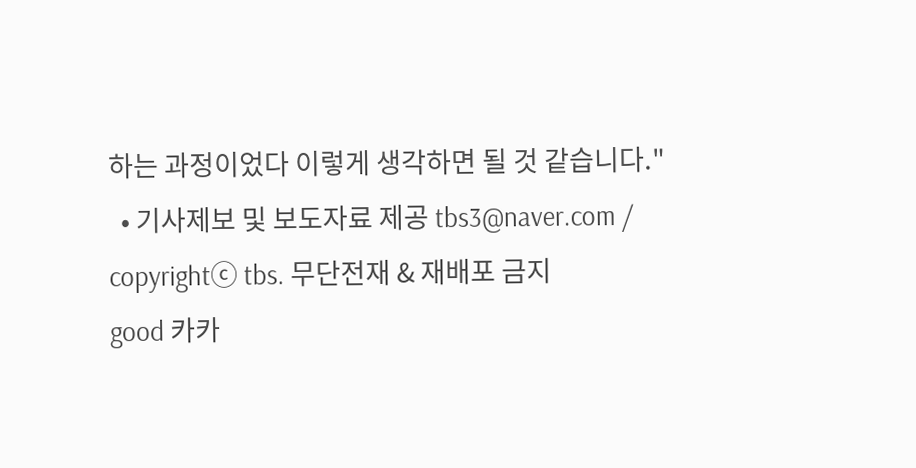하는 과정이었다 이렇게 생각하면 될 것 같습니다."
  • 기사제보 및 보도자료 제공 tbs3@naver.com / copyrightⓒ tbs. 무단전재 & 재배포 금지
good 카카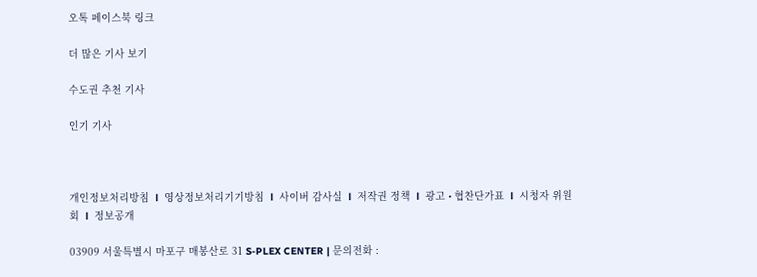오톡 페이스북 링크

더 많은 기사 보기

수도권 추천 기사

인기 기사



개인정보처리방침  l  영상정보처리기기방침  l  사이버 감사실  l  저작권 정책  l  광고 • 협찬단가표  l  시청자 위원회  l  정보공개

03909 서울특별시 마포구 매봉산로 31 S-PLEX CENTER | 문의전화 :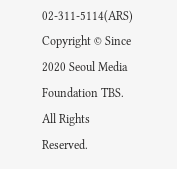02-311-5114(ARS)
Copyright © Since 2020 Seoul Media Foundation TBS. All Rights Reserved.